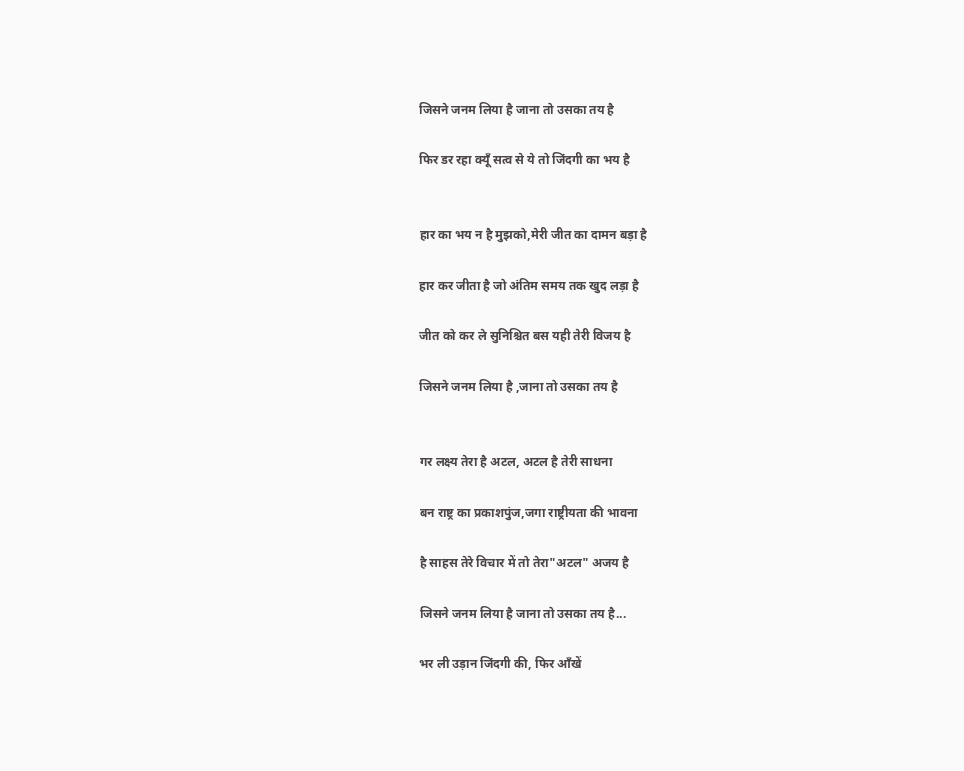जिसने जनम लिया है जाना तो उसका तय है

फिर डर रहा क्यूँ सत्व से ये तो जिंदगी का भय है


हार का भय न है मुझको,मेरी जीत का दामन बड़ा है

हार कर जीता है जो अंतिम समय तक खुद लड़ा है

जीत को कर ले सुनिश्चित बस यही तेरी विजय है

जिसने जनम लिया है ,जाना तो उसका तय है


गर लक्ष्य तेरा है अटल, अटल है तेरी साधना

बन राष्ट्र का प्रकाशपुंज,जगा राष्ट्रीयता की भावना

है साहस तेरे विचार में तो तेरा"अटल" अजय है

जिसने जनम लिया है जाना तो उसका तय है...

भर ली उड़ान जिंदगी की, फिर आँखें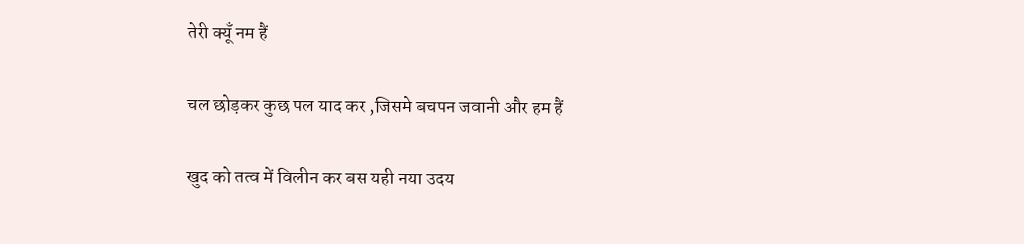तेरी क्यूँ नम हैं

चल छोड़कर कुछ पल याद कर ,जिसमे बचपन जवानी और हम हैं

खुद को तत्व में विलीन कर बस यही नया उदय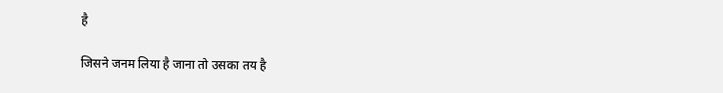है

जिसने जनम लिया है जाना तो उसका तय है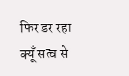फिर डर रहा क्यूँ सत्व से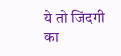ये तो जिंदगी का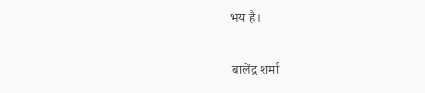भय है।

 बालेंद्र शर्मा